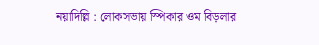নয়াদিল্লি : লোকসভায় স্পিকার ওম বিড়লার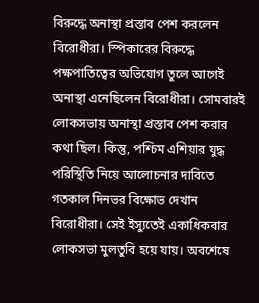বিরুদ্ধে অনাস্থা প্রস্তাব পেশ করলেন বিরোধীরা। স্পিকারের বিরুদ্ধে পক্ষপাতিত্বের অভিযোগ তুলে আগেই অনাস্থা এনেছিলেন বিরোধীরা। সোমবারই লোকসভায় অনাস্থা প্রস্তাব পেশ করার কথা ছিল। কিন্তু, পশ্চিম এশিয়ার যুদ্ধ পরিস্থিতি নিয়ে আলোচনার দাবিতে গতকাল দিনভর বিক্ষোভ দেখান বিরোধীরা। সেই ইস্যুতেই একাধিকবার লোকসভা মুলতুবি হয়ে যায়। অবশেষে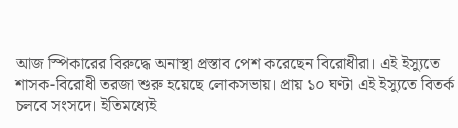আজ স্পিকারের বিরুদ্ধে অনাস্থা প্রস্তাব পেশ করেছেন বিরোধীরা। এই ইস্যুতে শাসক-বিরোধী তরজা শুরু হয়েছে লোকসভায়। প্রায় ১০ ঘণ্টা এই ইস্যুতে বিতর্ক চলবে সংসদে। ইতিমধ্যেই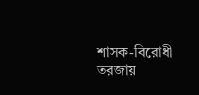শাসক-বিরোধী তরজায়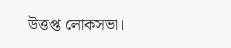উত্তপ্ত লোকসভা।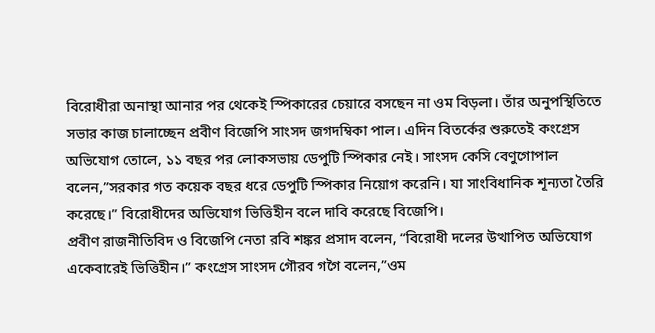বিরোধীরা অনাস্থা আনার পর থেকেই স্পিকারের চেয়ারে বসছেন না ওম বিড়লা। তাঁর অনুপস্থিতিতে সভার কাজ চালাচ্ছেন প্রবীণ বিজেপি সাংসদ জগদম্বিকা পাল। এদিন বিতর্কের শুরুতেই কংগ্রেস অভিযোগ তোলে, ১১ বছর পর লোকসভায় ডেপুটি স্পিকার নেই। সাংসদ কেসি বেণুগোপাল বলেন,”সরকার গত কয়েক বছর ধরে ডেপুটি স্পিকার নিয়োগ করেনি। যা সাংবিধানিক শূন্যতা তৈরি করেছে।” বিরোধীদের অভিযোগ ভিত্তিহীন বলে দাবি করেছে বিজেপি।
প্রবীণ রাজনীতিবিদ ও বিজেপি নেতা রবি শঙ্কর প্রসাদ বলেন, “বিরোধী দলের উত্থাপিত অভিযোগ একেবারেই ভিত্তিহীন।” কংগ্রেস সাংসদ গৌরব গগৈ বলেন,”ওম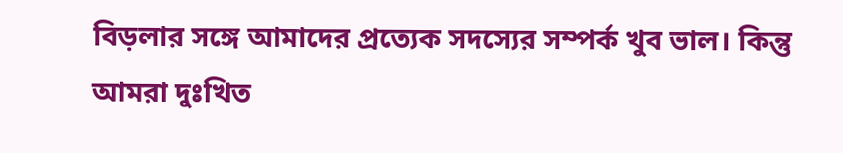বিড়লার সঙ্গে আমাদের প্রত্যেক সদস্যের সম্পর্ক খুব ভাল। কিন্তু আমরা দুঃখিত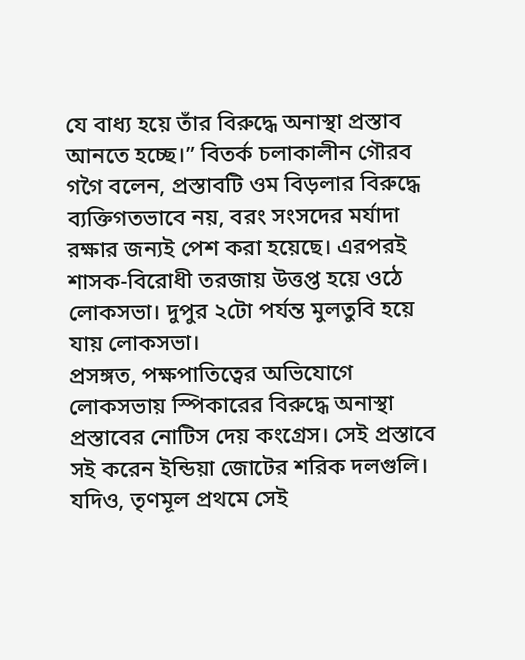যে বাধ্য হয়ে তাঁর বিরুদ্ধে অনাস্থা প্রস্তাব আনতে হচ্ছে।” বিতর্ক চলাকালীন গৌরব গগৈ বলেন, প্রস্তাবটি ওম বিড়লার বিরুদ্ধে ব্যক্তিগতভাবে নয়, বরং সংসদের মর্যাদা রক্ষার জন্যই পেশ করা হয়েছে। এরপরই শাসক-বিরোধী তরজায় উত্তপ্ত হয়ে ওঠে লোকসভা। দুপুর ২টো পর্যন্ত মুলতুবি হয়ে যায় লোকসভা।
প্রসঙ্গত, পক্ষপাতিত্বের অভিযোগে লোকসভায় স্পিকারের বিরুদ্ধে অনাস্থা প্রস্তাবের নোটিস দেয় কংগ্রেস। সেই প্রস্তাবে সই করেন ইন্ডিয়া জোটের শরিক দলগুলি। যদিও, তৃণমূল প্রথমে সেই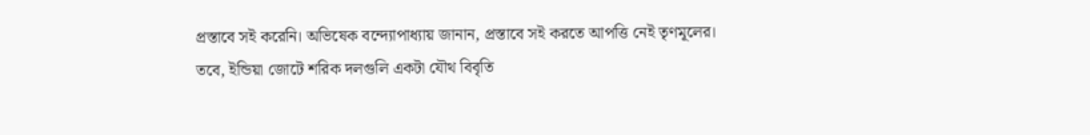প্রস্তাবে সই করেনি। অভিষেক বন্দ্যোপাধ্যায় জানান, প্রস্তাবে সই করতে আপত্তি নেই তৃণমূলের। তবে, ইন্ডিয়া জোটে শরিক দলগুলি একটা যৌথ বিবৃতি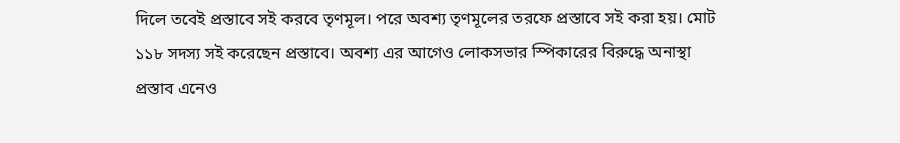দিলে তবেই প্রস্তাবে সই করবে তৃণমূল। পরে অবশ্য তৃণমূলের তরফে প্রস্তাবে সই করা হয়। মোট ১১৮ সদস্য সই করেছেন প্রস্তাবে। অবশ্য এর আগেও লোকসভার স্পিকারের বিরুদ্ধে অনাস্থা প্রস্তাব এনেও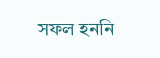সফল হননি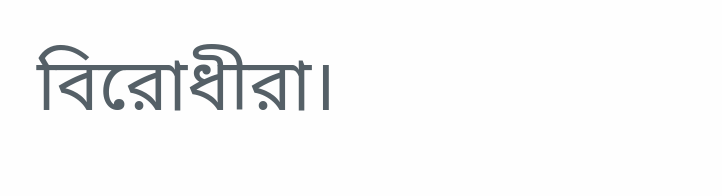বিরোধীরা।